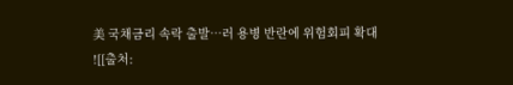美 국채금리 속락 출발…러 용병 반란에 위험회피 확대
![[출처: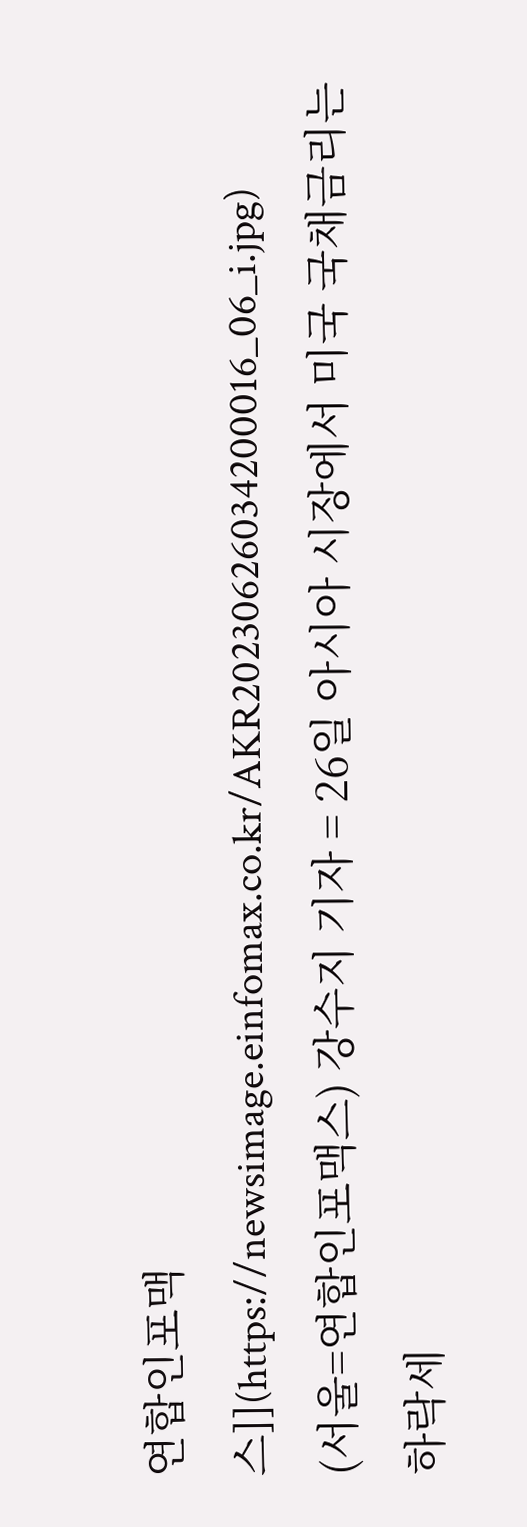연합인포맥스]](https://newsimage.einfomax.co.kr/AKR20230626034200016_06_i.jpg)
(서울=연합인포맥스) 강수지 기자 = 26일 아시아 시장에서 미국 국채금리는 하락세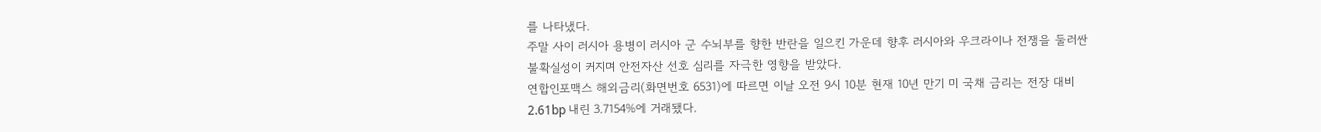를 나타냈다.
주말 사이 러시아 용병이 러시아 군 수뇌부를 향한 반란을 일으킨 가운데 향후 러시아와 우크라이나 전쟁을 둘러싼 불확실성이 커지며 안전자산 선호 심리를 자극한 영향을 받았다.
연합인포맥스 해외금리(화면번호 6531)에 따르면 이날 오전 9시 10분 현재 10년 만기 미 국채 금리는 전장 대비 2.61bp 내린 3.7154%에 거래됐다.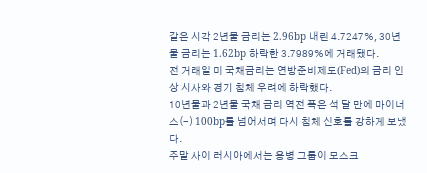같은 시각 2년물 금리는 2.96bp 내린 4.7247%, 30년물 금리는 1.62bp 하락한 3.7989%에 거래됐다.
전 거래일 미 국채금리는 연방준비제도(Fed)의 금리 인상 시사와 경기 침체 우려에 하락했다.
10년물과 2년물 국채 금리 역전 폭은 석 달 만에 마이너스(-) 100bp를 넘어서며 다시 침체 신호를 강하게 보냈다.
주말 사이 러시아에서는 용병 그룹이 모스크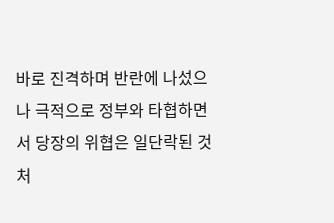바로 진격하며 반란에 나섰으나 극적으로 정부와 타협하면서 당장의 위협은 일단락된 것처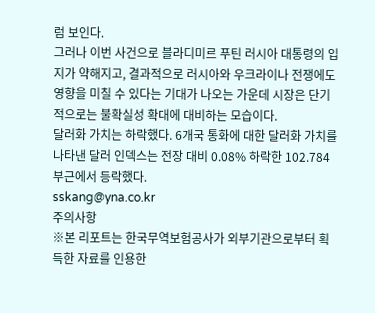럼 보인다.
그러나 이번 사건으로 블라디미르 푸틴 러시아 대통령의 입지가 약해지고, 결과적으로 러시아와 우크라이나 전쟁에도 영향을 미칠 수 있다는 기대가 나오는 가운데 시장은 단기적으로는 불확실성 확대에 대비하는 모습이다.
달러화 가치는 하락했다. 6개국 통화에 대한 달러화 가치를 나타낸 달러 인덱스는 전장 대비 0.08% 하락한 102.784 부근에서 등락했다.
sskang@yna.co.kr
주의사항
※본 리포트는 한국무역보험공사가 외부기관으로부터 획득한 자료를 인용한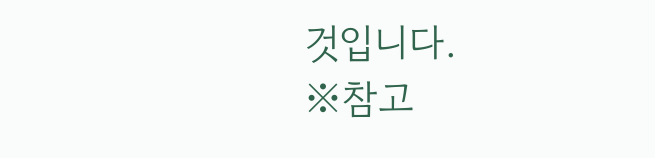것입니다.
※참고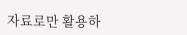자료로만 활용하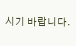시기 바랍니다.